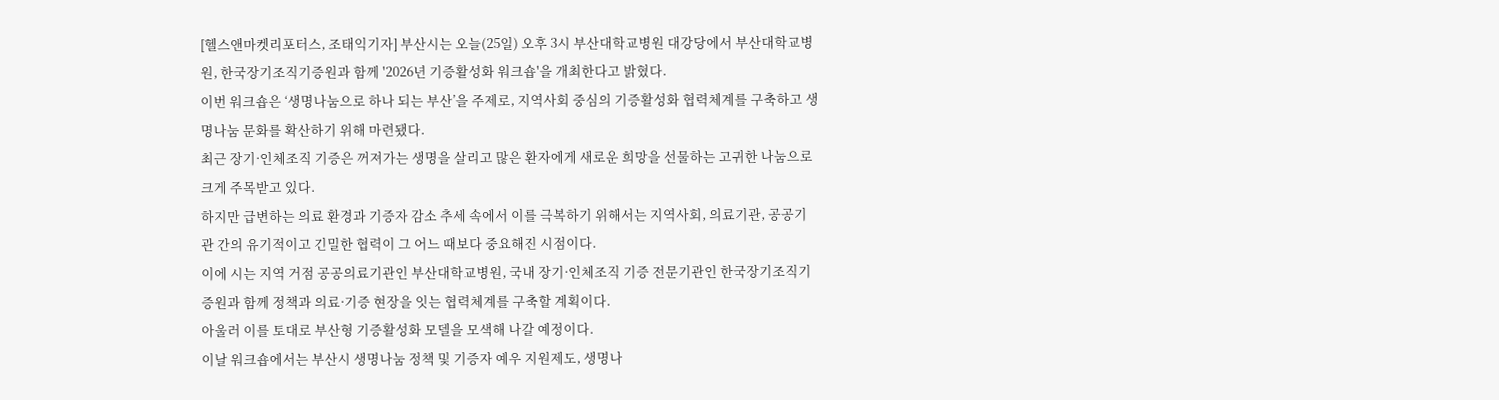[헬스앤마켓리포터스, 조태익기자] 부산시는 오늘(25일) 오후 3시 부산대학교병원 대강당에서 부산대학교병원, 한국장기조직기증원과 함께 '2026년 기증활성화 워크숍'을 개최한다고 밝혔다.
이번 워크숍은 ‘생명나눔으로 하나 되는 부산’을 주제로, 지역사회 중심의 기증활성화 협력체계를 구축하고 생명나눔 문화를 확산하기 위해 마련됐다.
최근 장기·인체조직 기증은 꺼져가는 생명을 살리고 많은 환자에게 새로운 희망을 선물하는 고귀한 나눔으로 크게 주목받고 있다.
하지만 급변하는 의료 환경과 기증자 감소 추세 속에서 이를 극복하기 위해서는 지역사회, 의료기관, 공공기관 간의 유기적이고 긴밀한 협력이 그 어느 때보다 중요해진 시점이다.
이에 시는 지역 거점 공공의료기관인 부산대학교병원, 국내 장기·인체조직 기증 전문기관인 한국장기조직기증원과 함께 정책과 의료·기증 현장을 잇는 협력체계를 구축할 계획이다.
아울러 이를 토대로 부산형 기증활성화 모델을 모색해 나갈 예정이다.
이날 워크숍에서는 부산시 생명나눔 정책 및 기증자 예우 지원제도, 생명나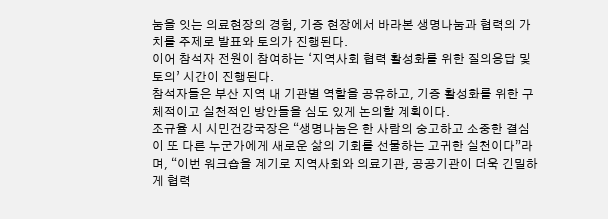눔을 잇는 의료현장의 경험, 기증 현장에서 바라본 생명나눔과 협력의 가치를 주제로 발표와 토의가 진행된다.
이어 참석자 전원이 참여하는 ‘지역사회 협력 활성화를 위한 질의응답 및 토의’ 시간이 진행된다.
참석자들은 부산 지역 내 기관별 역할을 공유하고, 기증 활성화를 위한 구체적이고 실천적인 방안들을 심도 있게 논의할 계획이다.
조규율 시 시민건강국장은 “생명나눔은 한 사람의 숭고하고 소중한 결심이 또 다른 누군가에게 새로운 삶의 기회를 선물하는 고귀한 실천이다”라며, “이번 워크숍을 계기로 지역사회와 의료기관, 공공기관이 더욱 긴밀하게 협력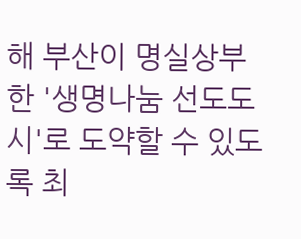해 부산이 명실상부한 '생명나눔 선도도시'로 도약할 수 있도록 최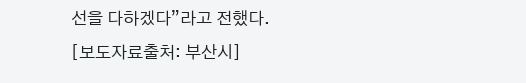선을 다하겠다”라고 전했다.
[보도자료출처: 부산시]